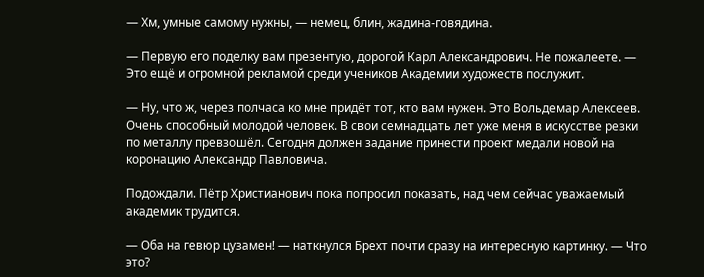— Хм, умные самому нужны, — немец, блин, жадина-говядина.

— Первую его поделку вам презентую, дорогой Карл Александрович. Не пожалеете. — Это ещё и огромной рекламой среди учеников Академии художеств послужит.

— Ну, что ж, через полчаса ко мне придёт тот, кто вам нужен. Это Вольдемар Алексеев. Очень способный молодой человек. В свои семнадцать лет уже меня в искусстве резки по металлу превзошёл. Сегодня должен задание принести проект медали новой на коронацию Александр Павловича.

Подождали. Пётр Христианович пока попросил показать, над чем сейчас уважаемый академик трудится.

— Оба на гевюр цузамен! — наткнулся Брехт почти сразу на интересную картинку. — Что это?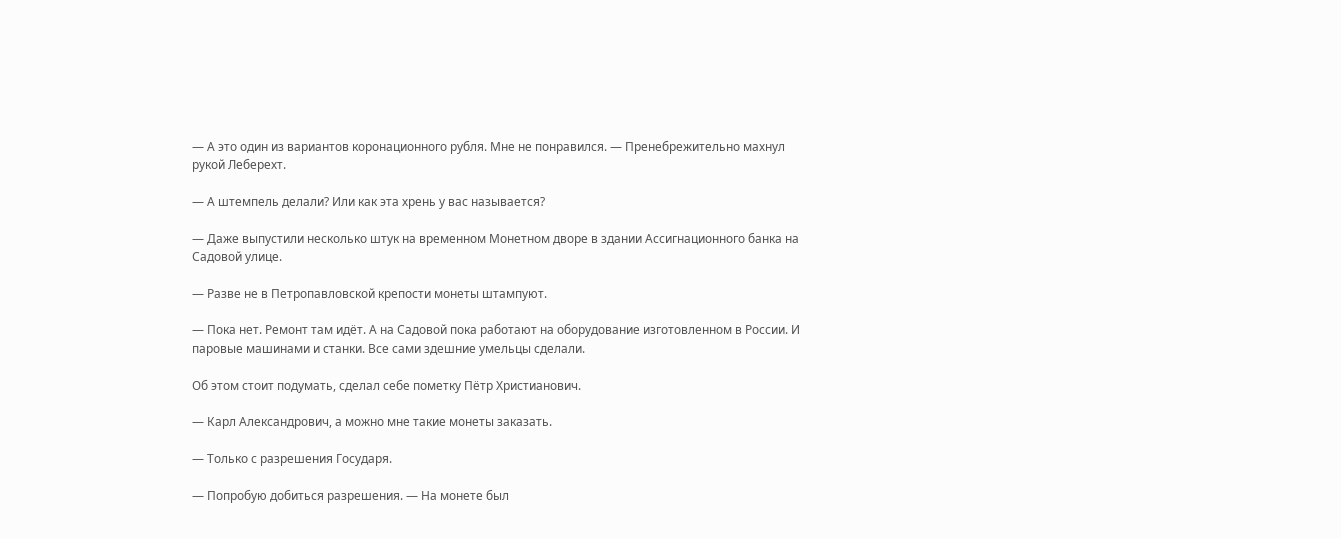— А это один из вариантов коронационного рубля. Мне не понравился. — Пренебрежительно махнул рукой Леберехт.

— А штемпель делали? Или как эта хрень у вас называется?

— Даже выпустили несколько штук на временном Монетном дворе в здании Ассигнационного банка на Садовой улице.

— Разве не в Петропавловской крепости монеты штампуют.

— Пока нет. Ремонт там идёт. А на Садовой пока работают на оборудование изготовленном в России. И паровые машинами и станки. Все сами здешние умельцы сделали.

Об этом стоит подумать, сделал себе пометку Пётр Христианович.

— Карл Александрович, а можно мне такие монеты заказать.

— Только с разрешения Государя.

— Попробую добиться разрешения. — На монете был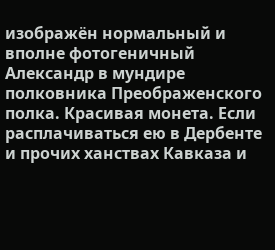изображён нормальный и вполне фотогеничный Александр в мундире полковника Преображенского полка. Красивая монета. Если расплачиваться ею в Дербенте и прочих ханствах Кавказа и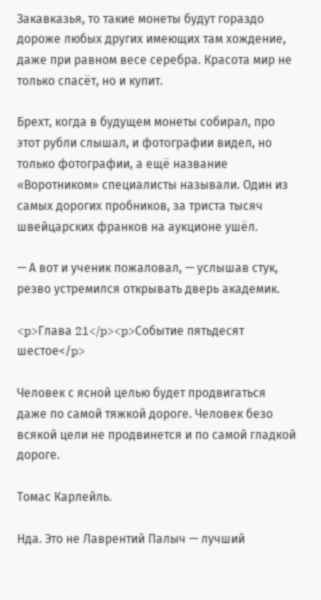Закавказья, то такие монеты будут гораздо дороже любых других имеющих там хождение, даже при равном весе серебра. Красота мир не только спасёт, но и купит.

Брехт, когда в будущем монеты собирал, про этот рубли слышал, и фотографии видел, но только фотографии, а ещё название «Воротником» специалисты называли. Один из самых дорогих пробников, за триста тысяч швейцарских франков на аукционе ушёл.

— А вот и ученик пожаловал, — услышав стук, резво устремился открывать дверь академик.

<p>Глава 21</p><p>Событие пятьдесят шестое</p>

Человек с ясной целью будет продвигаться даже по самой тяжкой дороге. Человек безо всякой цели не продвинется и по самой гладкой дороге.

Томас Карлейль.

Нда. Это не Лаврентий Палыч — лучший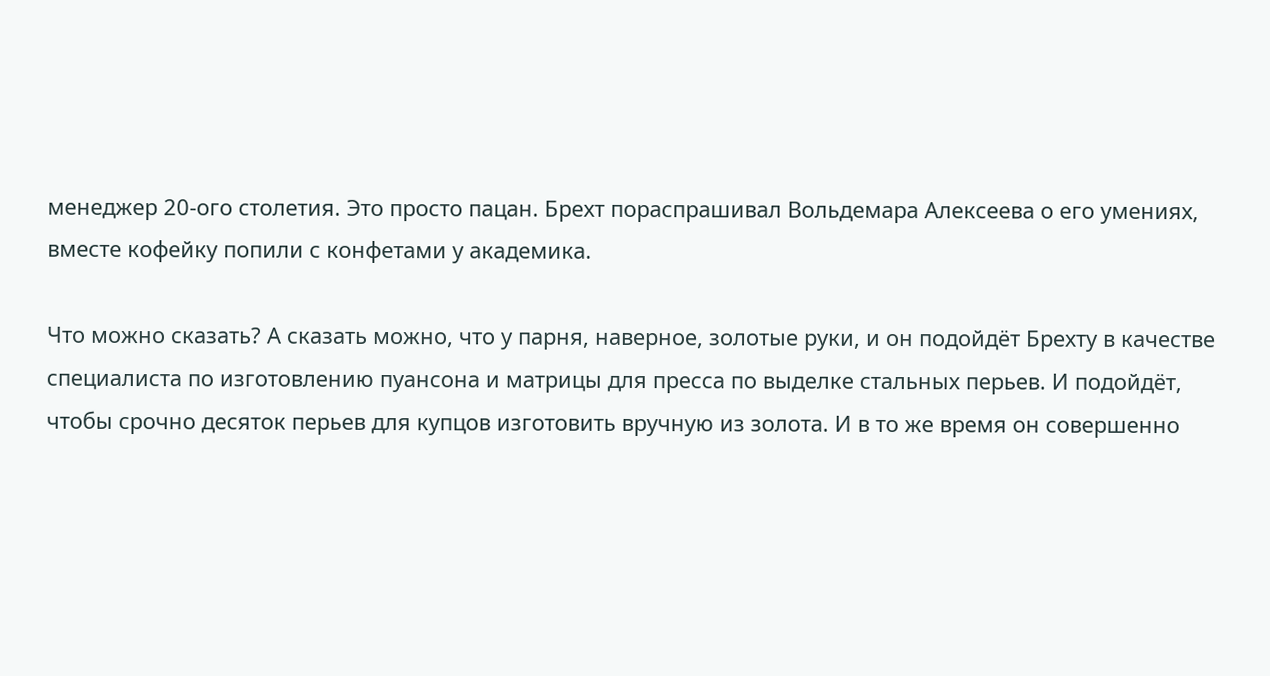менеджер 20-ого столетия. Это просто пацан. Брехт пораспрашивал Вольдемара Алексеева о его умениях, вместе кофейку попили с конфетами у академика.

Что можно сказать? А сказать можно, что у парня, наверное, золотые руки, и он подойдёт Брехту в качестве специалиста по изготовлению пуансона и матрицы для пресса по выделке стальных перьев. И подойдёт, чтобы срочно десяток перьев для купцов изготовить вручную из золота. И в то же время он совершенно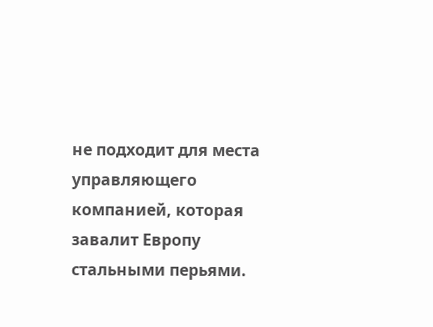не подходит для места управляющего компанией, которая завалит Европу стальными перьями.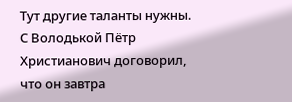Тут другие таланты нужны. С Володькой Пётр Христианович договорил, что он завтра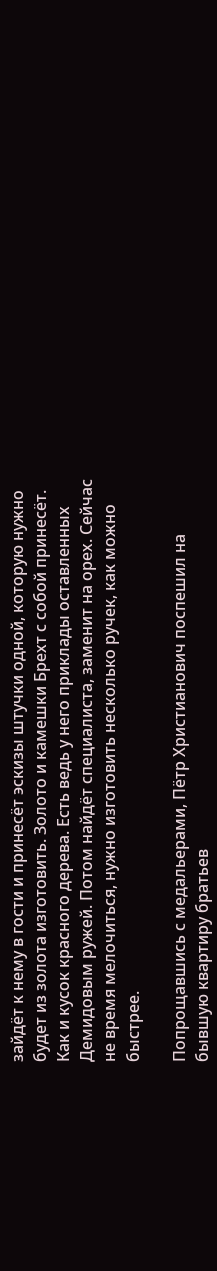зайдёт к нему в гости и принесёт эскизы штучки одной, которую нужно будет из золота изготовить. Золото и камешки Брехт с собой принесёт. Как и кусок красного дерева. Есть ведь у него приклады оставленных Демидовым ружей. Потом найдёт специалиста, заменит на орех. Сейчас не время мелочиться, нужно изготовить несколько ручек, как можно быстрее.

Попрощавшись с медальерами, Пётр Христианович поспешил на бывшую квартиру братьев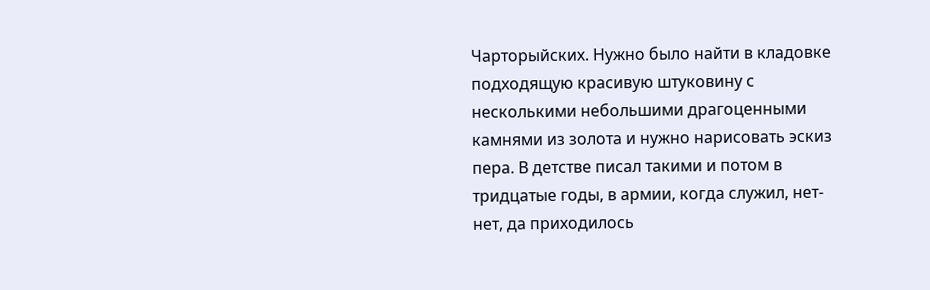Чарторыйских. Нужно было найти в кладовке подходящую красивую штуковину с несколькими небольшими драгоценными камнями из золота и нужно нарисовать эскиз пера. В детстве писал такими и потом в тридцатые годы, в армии, когда служил, нет-нет, да приходилось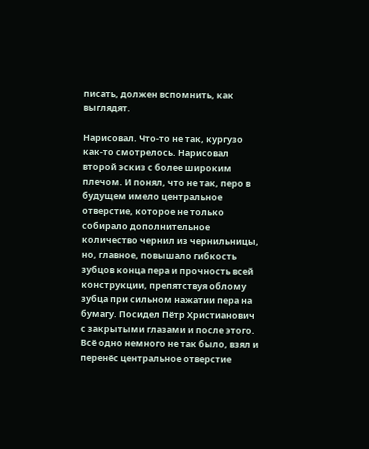писать, должен вспомнить, как выглядят.

Нарисовал. Что-то не так, кургузо как-то смотрелось. Нарисовал второй эскиз с более широким плечом. И понял, что не так, перо в будущем имело центральное отверстие, которое не только собирало дополнительное количество чернил из чернильницы, но, главное, повышало гибкость зубцов конца пера и прочность всей конструкции, препятствуя облому зубца при сильном нажатии пера на бумагу. Посидел Пётр Христианович с закрытыми глазами и после этого. Всё одно немного не так было, взял и перенёс центральное отверстие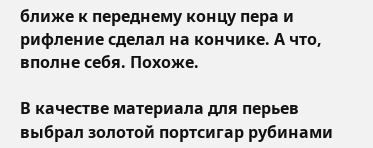ближе к переднему концу пера и рифление сделал на кончике. А что, вполне себя. Похоже.

В качестве материала для перьев выбрал золотой портсигар рубинами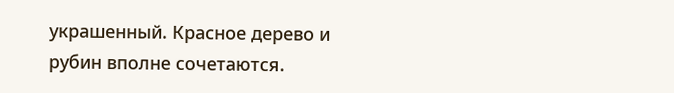украшенный. Красное дерево и рубин вполне сочетаются.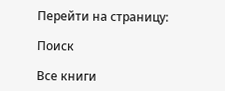Перейти на страницу:

Поиск

Все книги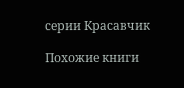серии Красавчик

Похожие книги